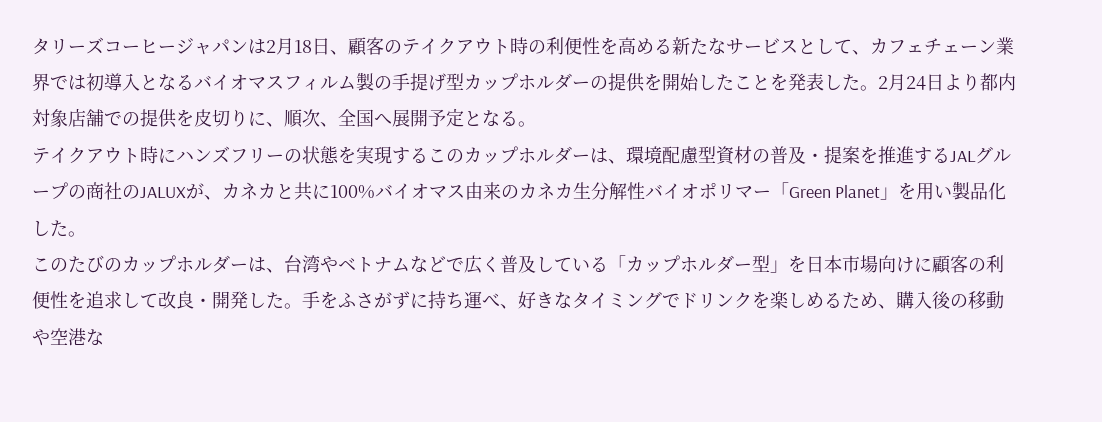タリーズコーヒージャパンは2月18日、顧客のテイクアウト時の利便性を高める新たなサービスとして、カフェチェーン業界では初導入となるバイオマスフィルム製の手提げ型カップホルダーの提供を開始したことを発表した。2月24日より都内対象店舗での提供を皮切りに、順次、全国へ展開予定となる。
テイクアウト時にハンズフリーの状態を実現するこのカップホルダーは、環境配慮型資材の普及・提案を推進するJALグループの商社のJALUXが、カネカと共に100%バイオマス由来のカネカ生分解性バイオポリマー「Green Planet」を用い製品化した。
このたびのカップホルダーは、台湾やベトナムなどで広く普及している「カップホルダー型」を日本市場向けに顧客の利便性を追求して改良・開発した。手をふさがずに持ち運べ、好きなタイミングでドリンクを楽しめるため、購入後の移動や空港な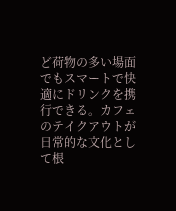ど荷物の多い場面でもスマートで快適にドリンクを携行できる。カフェのテイクアウトが日常的な文化として根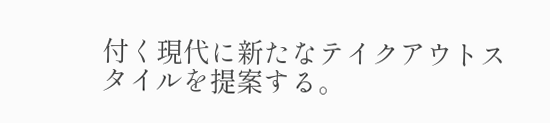付く現代に新たなテイクアウトスタイルを提案する。